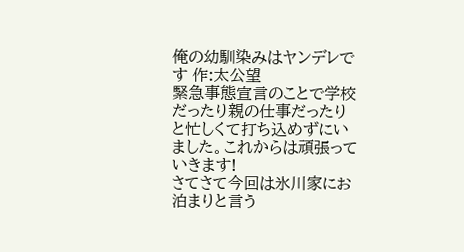俺の幼馴染みはヤンデレです 作:太公望
緊急事態宣言のことで学校だったり親の仕事だったりと忙しくて打ち込めずにいました。これからは頑張っていきます!
さてさて今回は氷川家にお泊まりと言う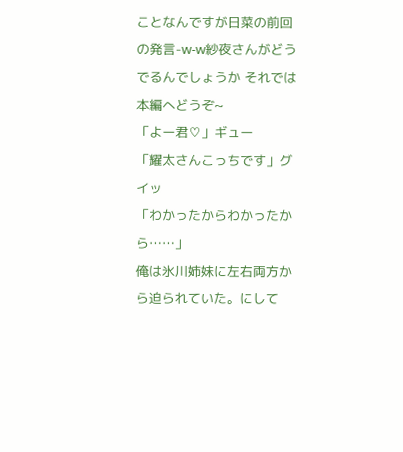ことなんですが日菜の前回の発言-w-w紗夜さんがどうでるんでしょうか それでは本編へどうぞ~
「よー君♡」ギュー
「耀太さんこっちです」グイッ
「わかったからわかったから……」
俺は氷川姉妹に左右両方から迫られていた。にして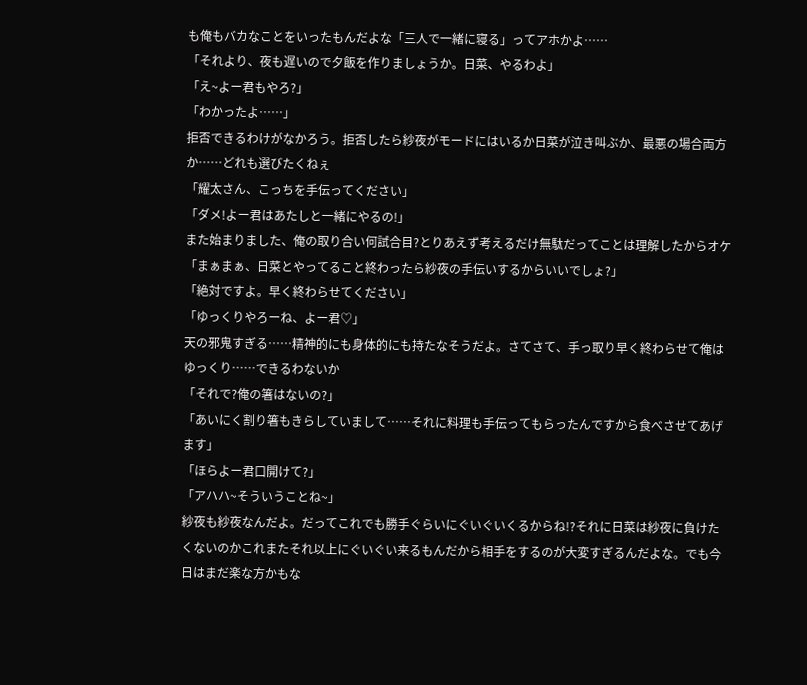も俺もバカなことをいったもんだよな「三人で一緒に寝る」ってアホかよ……
「それより、夜も遅いので夕飯を作りましょうか。日菜、やるわよ」
「え~よー君もやろ?」
「わかったよ……」
拒否できるわけがなかろう。拒否したら紗夜がモードにはいるか日菜が泣き叫ぶか、最悪の場合両方か……どれも選びたくねぇ
「耀太さん、こっちを手伝ってください」
「ダメ!よー君はあたしと一緒にやるの!」
また始まりました、俺の取り合い何試合目?とりあえず考えるだけ無駄だってことは理解したからオケ
「まぁまぁ、日菜とやってること終わったら紗夜の手伝いするからいいでしょ?」
「絶対ですよ。早く終わらせてください」
「ゆっくりやろーね、よー君♡」
天の邪鬼すぎる……精神的にも身体的にも持たなそうだよ。さてさて、手っ取り早く終わらせて俺はゆっくり……できるわないか
「それで?俺の箸はないの?」
「あいにく割り箸もきらしていまして……それに料理も手伝ってもらったんですから食べさせてあげます」
「ほらよー君口開けて?」
「アハハ~そういうことね~」
紗夜も紗夜なんだよ。だってこれでも勝手ぐらいにぐいぐいくるからね!?それに日菜は紗夜に負けたくないのかこれまたそれ以上にぐいぐい来るもんだから相手をするのが大変すぎるんだよな。でも今日はまだ楽な方かもな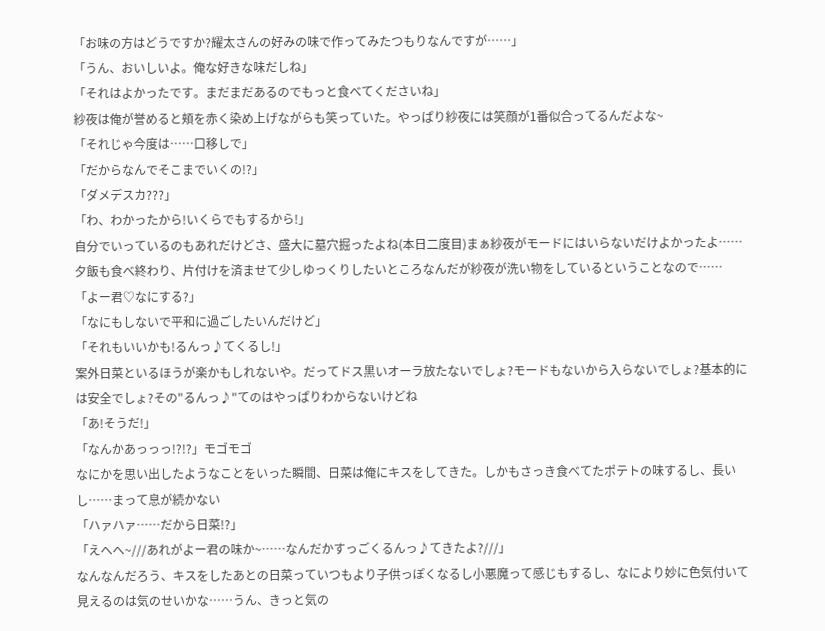「お味の方はどうですか?耀太さんの好みの味で作ってみたつもりなんですが……」
「うん、おいしいよ。俺な好きな味だしね」
「それはよかったです。まだまだあるのでもっと食べてくださいね」
紗夜は俺が誉めると頬を赤く染め上げながらも笑っていた。やっぱり紗夜には笑顔が1番似合ってるんだよな~
「それじゃ今度は……口移しで」
「だからなんでそこまでいくの!?」
「ダメデスカ???」
「わ、わかったから!いくらでもするから!」
自分でいっているのもあれだけどさ、盛大に墓穴掘ったよね(本日二度目)まぁ紗夜がモードにはいらないだけよかったよ……
夕飯も食べ終わり、片付けを済ませて少しゆっくりしたいところなんだが紗夜が洗い物をしているということなので……
「よー君♡なにする?」
「なにもしないで平和に過ごしたいんだけど」
「それもいいかも!るんっ♪てくるし!」
案外日菜といるほうが楽かもしれないや。だってドス黒いオーラ放たないでしょ?モードもないから入らないでしょ?基本的には安全でしょ?その"るんっ♪"てのはやっぱりわからないけどね
「あ!そうだ!」
「なんかあっっっ!?!?」モゴモゴ
なにかを思い出したようなことをいった瞬間、日菜は俺にキスをしてきた。しかもさっき食べてたポテトの味するし、長いし……まって息が続かない
「ハァハァ……だから日菜!?」
「えへへ~///あれがよー君の味か~……なんだかすっごくるんっ♪てきたよ?///」
なんなんだろう、キスをしたあとの日菜っていつもより子供っぽくなるし小悪魔って感じもするし、なにより妙に色気付いて見えるのは気のせいかな……うん、きっと気の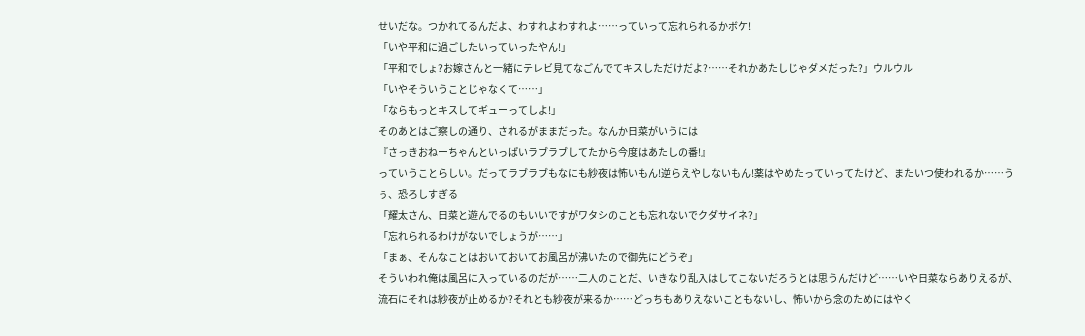せいだな。つかれてるんだよ、わすれよわすれよ……っていって忘れられるかボケ!
「いや平和に過ごしたいっていったやん!」
「平和でしょ?お嫁さんと一緒にテレビ見てなごんでてキスしただけだよ?……それかあたしじゃダメだった?」ウルウル
「いやそういうことじゃなくて……」
「ならもっとキスしてギューってしよ!」
そのあとはご察しの通り、されるがままだった。なんか日菜がいうには
『さっきおねーちゃんといっぱいラブラブしてたから今度はあたしの番!』
っていうことらしい。だってラブラブもなにも紗夜は怖いもん!逆らえやしないもん!薬はやめたっていってたけど、またいつ使われるか……うぅ、恐ろしすぎる
「耀太さん、日菜と遊んでるのもいいですがワタシのことも忘れないでクダサイネ?」
「忘れられるわけがないでしょうが……」
「まぁ、そんなことはおいておいてお風呂が沸いたので御先にどうぞ」
そういわれ俺は風呂に入っているのだが……二人のことだ、いきなり乱入はしてこないだろうとは思うんだけど……いや日菜ならありえるが、流石にそれは紗夜が止めるか?それとも紗夜が来るか……どっちもありえないこともないし、怖いから念のためにはやく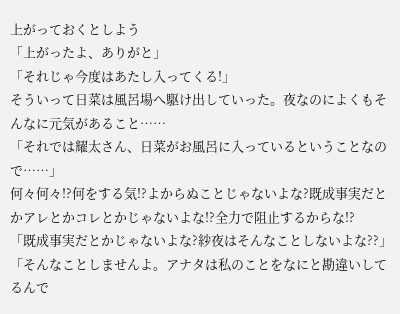上がっておくとしよう
「上がったよ、ありがと」
「それじゃ今度はあたし入ってくる!」
そういって日菜は風呂場へ駆け出していった。夜なのによくもそんなに元気があること……
「それでは耀太さん、日菜がお風呂に入っているということなので……」
何々何々!?何をする気!?よからぬことじゃないよな?既成事実だとかアレとかコレとかじゃないよな!?全力で阻止するからな!?
「既成事実だとかじゃないよな?紗夜はそんなことしないよな??」
「そんなことしませんよ。アナタは私のことをなにと勘違いしてるんで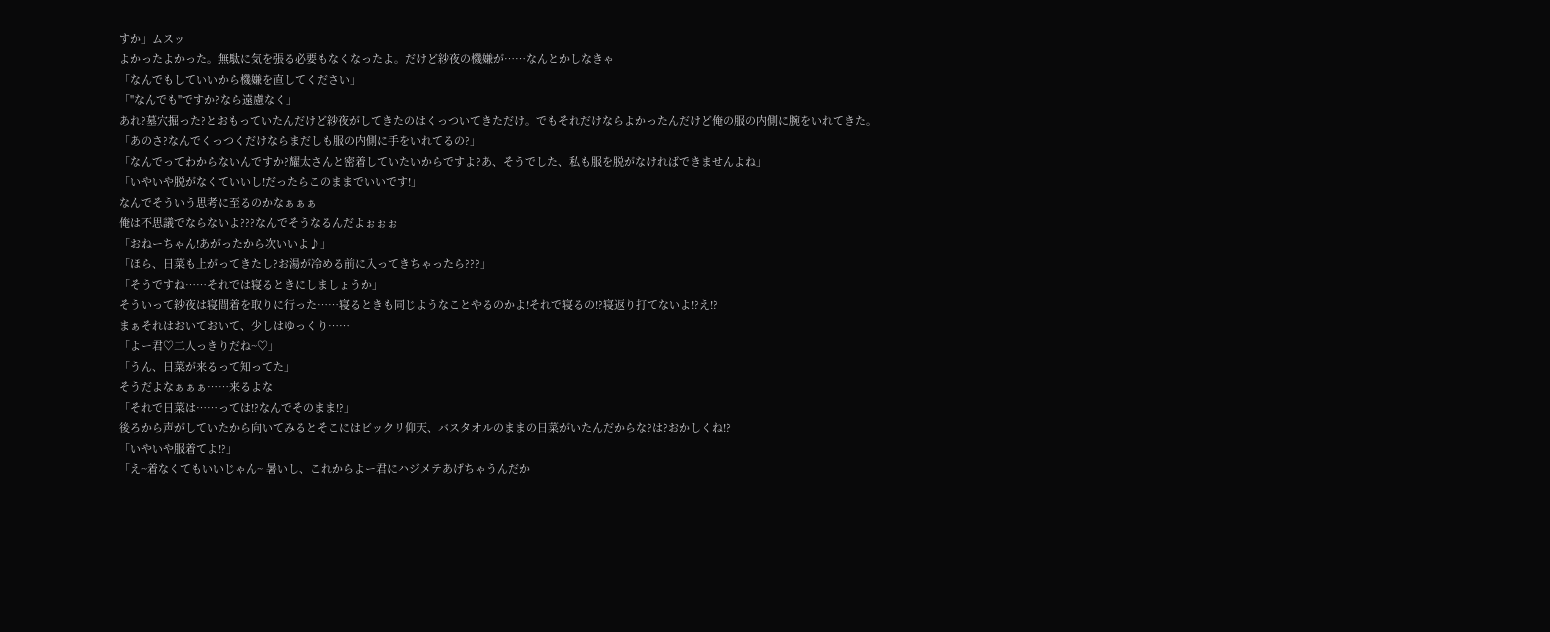すか」ムスッ
よかったよかった。無駄に気を張る必要もなくなったよ。だけど紗夜の機嫌が……なんとかしなきゃ
「なんでもしていいから機嫌を直してください」
「"なんでも"ですか?なら遠慮なく」
あれ?墓穴掘った?とおもっていたんだけど紗夜がしてきたのはくっついてきただけ。でもそれだけならよかったんだけど俺の服の内側に腕をいれてきた。
「あのさ?なんでくっつくだけならまだしも服の内側に手をいれてるの?」
「なんでってわからないんですか?耀太さんと密着していたいからですよ?あ、そうでした、私も服を脱がなければできませんよね」
「いやいや脱がなくていいし!だったらこのままでいいです!」
なんでそういう思考に至るのかなぁぁぁ
俺は不思議でならないよ???なんでそうなるんだよぉぉぉ
「おねーちゃん!あがったから次いいよ♪」
「ほら、日菜も上がってきたし?お湯が冷める前に入ってきちゃったら???」
「そうですね……それでは寝るときにしましょうか」
そういって紗夜は寝間着を取りに行った……寝るときも同じようなことやるのかよ!それで寝るの!?寝返り打てないよ!?え!?
まぁそれはおいておいて、少しはゆっくり……
「よー君♡二人っきりだね~♡」
「うん、日菜が来るって知ってた」
そうだよなぁぁぁ……来るよな
「それで日菜は……っては!?なんでそのまま!?」
後ろから声がしていたから向いてみるとそこにはビックリ仰天、バスタオルのままの日菜がいたんだからな?は?おかしくね!?
「いやいや服着てよ!?」
「え~着なくてもいいじゃん~ 暑いし、これからよー君にハジメテあげちゃうんだか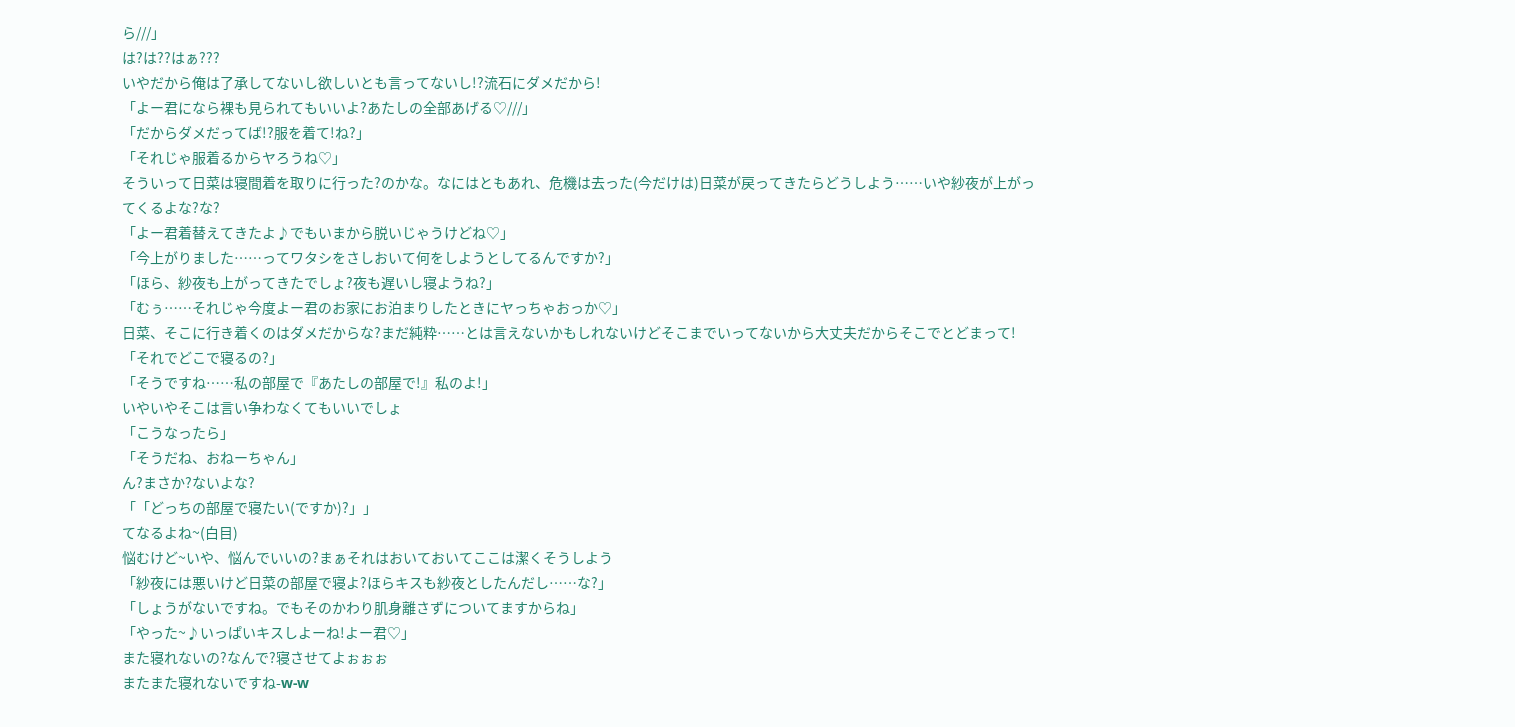ら///」
は?は??はぁ???
いやだから俺は了承してないし欲しいとも言ってないし!?流石にダメだから!
「よー君になら裸も見られてもいいよ?あたしの全部あげる♡///」
「だからダメだってば!?服を着て!ね?」
「それじゃ服着るからヤろうね♡」
そういって日菜は寝間着を取りに行った?のかな。なにはともあれ、危機は去った(今だけは)日菜が戻ってきたらどうしよう……いや紗夜が上がってくるよな?な?
「よー君着替えてきたよ♪でもいまから脱いじゃうけどね♡」
「今上がりました……ってワタシをさしおいて何をしようとしてるんですか?」
「ほら、紗夜も上がってきたでしょ?夜も遅いし寝ようね?」
「むぅ……それじゃ今度よー君のお家にお泊まりしたときにヤっちゃおっか♡」
日菜、そこに行き着くのはダメだからな?まだ純粋……とは言えないかもしれないけどそこまでいってないから大丈夫だからそこでとどまって!
「それでどこで寝るの?」
「そうですね……私の部屋で『あたしの部屋で!』私のよ!」
いやいやそこは言い争わなくてもいいでしょ
「こうなったら」
「そうだね、おねーちゃん」
ん?まさか?ないよな?
「「どっちの部屋で寝たい(ですか)?」」
てなるよね~(白目)
悩むけど~いや、悩んでいいの?まぁそれはおいておいてここは潔くそうしよう
「紗夜には悪いけど日菜の部屋で寝よ?ほらキスも紗夜としたんだし……な?」
「しょうがないですね。でもそのかわり肌身離さずについてますからね」
「やった~♪いっぱいキスしよーね!よー君♡」
また寝れないの?なんで?寝させてよぉぉぉ
またまた寝れないですね-w-w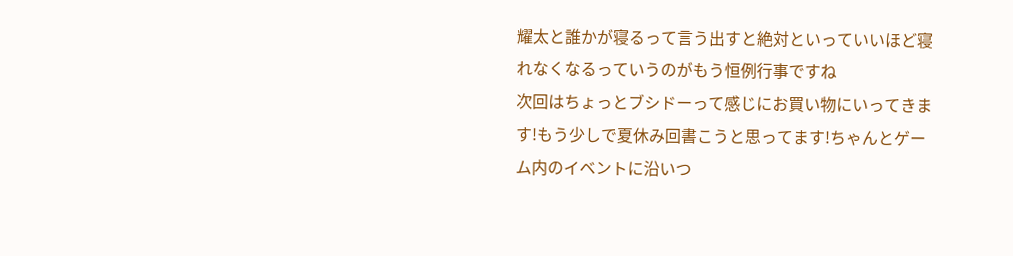耀太と誰かが寝るって言う出すと絶対といっていいほど寝れなくなるっていうのがもう恒例行事ですね
次回はちょっとブシドーって感じにお買い物にいってきます!もう少しで夏休み回書こうと思ってます!ちゃんとゲーム内のイベントに沿いつ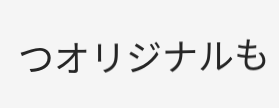つオリジナルも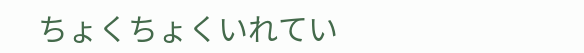ちょくちょくいれてい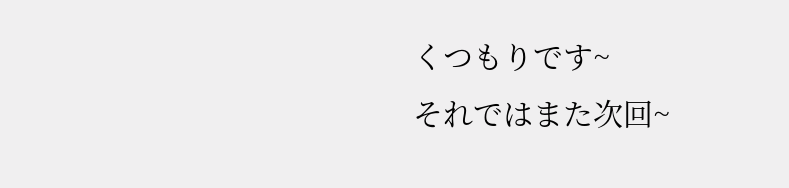くつもりです~
それではまた次回~